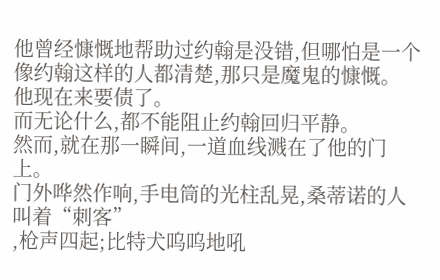他曾经慷慨地帮助过约翰是没错,但哪怕是一个像约翰这样的人都清楚,那只是魔鬼的慷慨。
他现在来要债了。
而无论什么,都不能阻止约翰回归平静。
然而,就在那一瞬间,一道血线溅在了他的门上。
门外哗然作响,手电筒的光柱乱晃,桑蒂诺的人叫着“刺客”
,枪声四起;比特犬呜呜地吼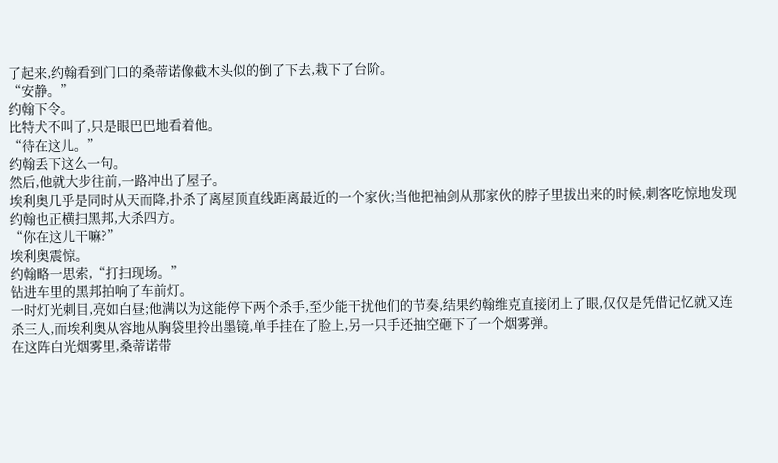了起来,约翰看到门口的桑蒂诺像截木头似的倒了下去,栽下了台阶。
“安静。”
约翰下令。
比特犬不叫了,只是眼巴巴地看着他。
“待在这儿。”
约翰丢下这么一句。
然后,他就大步往前,一路冲出了屋子。
埃利奥几乎是同时从天而降,扑杀了离屋顶直线距离最近的一个家伙;当他把袖剑从那家伙的脖子里拔出来的时候,刺客吃惊地发现约翰也正横扫黑邦,大杀四方。
“你在这儿干嘛?”
埃利奥震惊。
约翰略一思索,“打扫现场。”
钻进车里的黑邦拍响了车前灯。
一时灯光刺目,亮如白昼;他满以为这能停下两个杀手,至少能干扰他们的节奏,结果约翰维克直接闭上了眼,仅仅是凭借记忆就又连杀三人,而埃利奥从容地从胸袋里拎出墨镜,单手挂在了脸上,另一只手还抽空砸下了一个烟雾弹。
在这阵白光烟雾里,桑蒂诺带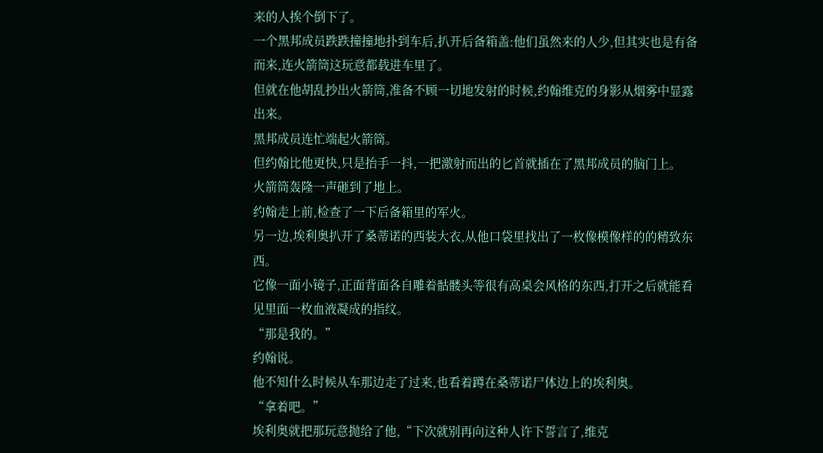来的人挨个倒下了。
一个黑邦成员跌跌撞撞地扑到车后,扒开后备箱盖:他们虽然来的人少,但其实也是有备而来,连火箭筒这玩意都载进车里了。
但就在他胡乱抄出火箭筒,准备不顾一切地发射的时候,约翰维克的身影从烟雾中显露出来。
黑邦成员连忙端起火箭筒。
但约翰比他更快,只是抬手一抖,一把激射而出的匕首就插在了黑邦成员的脑门上。
火箭筒轰隆一声砸到了地上。
约翰走上前,检查了一下后备箱里的军火。
另一边,埃利奥扒开了桑蒂诺的西装大衣,从他口袋里找出了一枚像模像样的的精致东西。
它像一面小镜子,正面背面各自雕着骷髅头等很有高桌会风格的东西,打开之后就能看见里面一枚血液凝成的指纹。
“那是我的。”
约翰说。
他不知什么时候从车那边走了过来,也看着蹲在桑蒂诺尸体边上的埃利奥。
“拿着吧。”
埃利奥就把那玩意抛给了他,“下次就别再向这种人许下誓言了,维克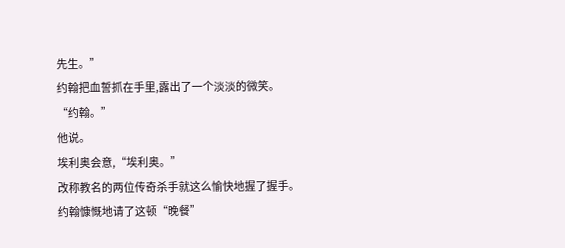先生。”
约翰把血誓抓在手里,露出了一个淡淡的微笑。
“约翰。”
他说。
埃利奥会意,“埃利奥。”
改称教名的两位传奇杀手就这么愉快地握了握手。
约翰慷慨地请了这顿“晚餐”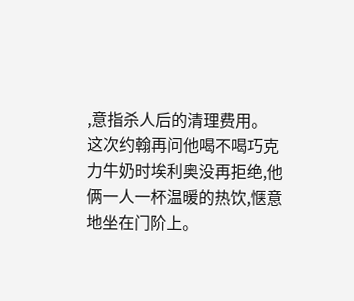,意指杀人后的清理费用。
这次约翰再问他喝不喝巧克力牛奶时埃利奥没再拒绝,他俩一人一杯温暖的热饮,惬意地坐在门阶上。